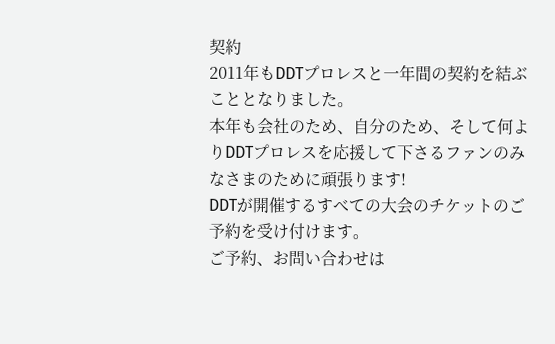契約
2011年もDDTプロレスと一年間の契約を結ぶこととなりました。
本年も会社のため、自分のため、そして何よりDDTプロレスを応援して下さるファンのみなさまのために頑張ります!
DDTが開催するすべての大会のチケットのご予約を受け付けます。
ご予約、お問い合わせは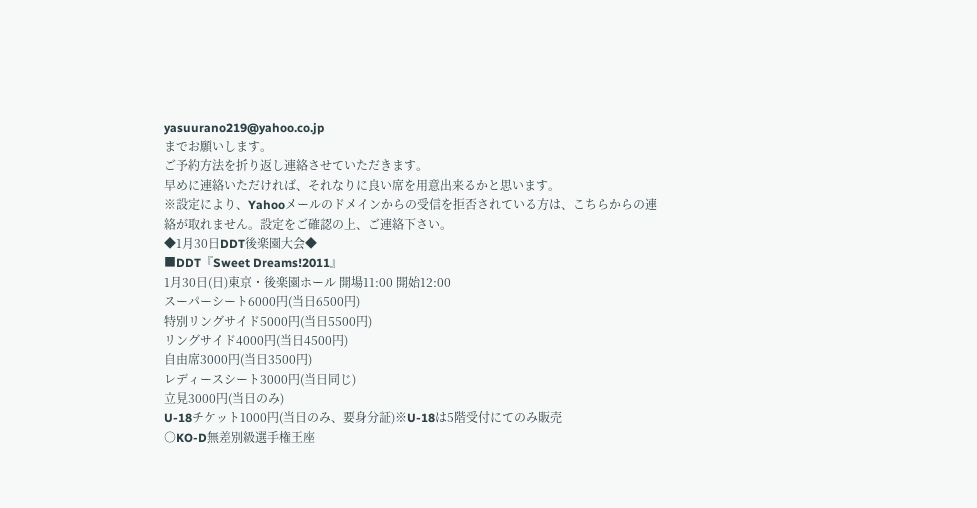yasuurano219@yahoo.co.jp
までお願いします。
ご予約方法を折り返し連絡させていただきます。
早めに連絡いただければ、それなりに良い席を用意出来るかと思います。
※設定により、Yahooメールのドメインからの受信を拒否されている方は、こちらからの連絡が取れません。設定をご確認の上、ご連絡下さい。
◆1月30日DDT後楽園大会◆
■DDT『Sweet Dreams!2011』
1月30日(日)東京・後楽園ホール 開場11:00 開始12:00
スーパーシート6000円(当日6500円)
特別リングサイド5000円(当日5500円)
リングサイド4000円(当日4500円)
自由席3000円(当日3500円)
レディースシート3000円(当日同じ)
立見3000円(当日のみ)
U-18チケット1000円(当日のみ、要身分証)※U-18は5階受付にてのみ販売
○KO-D無差別級選手権王座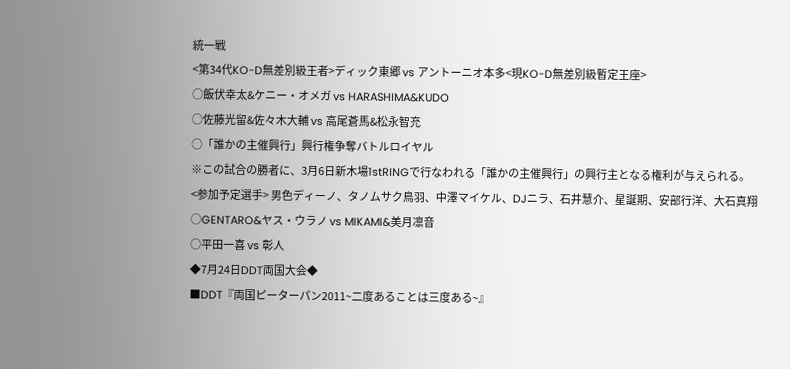統一戦
<第34代KO-D無差別級王者>ディック東郷 vs アントーニオ本多<現KO-D無差別級暫定王座>
○飯伏幸太&ケニー・オメガ vs HARASHIMA&KUDO
○佐藤光留&佐々木大輔 vs 高尾蒼馬&松永智充
○「誰かの主催興行」興行権争奪バトルロイヤル
※この試合の勝者に、3月6日新木場1stRINGで行なわれる「誰かの主催興行」の興行主となる権利が与えられる。
<参加予定選手> 男色ディーノ、タノムサク鳥羽、中澤マイケル、DJニラ、石井慧介、星誕期、安部行洋、大石真翔
○GENTARO&ヤス・ウラノ vs MIKAMI&美月凛音
○平田一喜 vs 彰人
◆7月24日DDT両国大会◆
■DDT『両国ピーターパン2011~二度あることは三度ある~』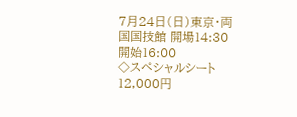7月24日(日)東京・両国国技館 開場14:30 開始16:00
◇スペシャルシート 12,000円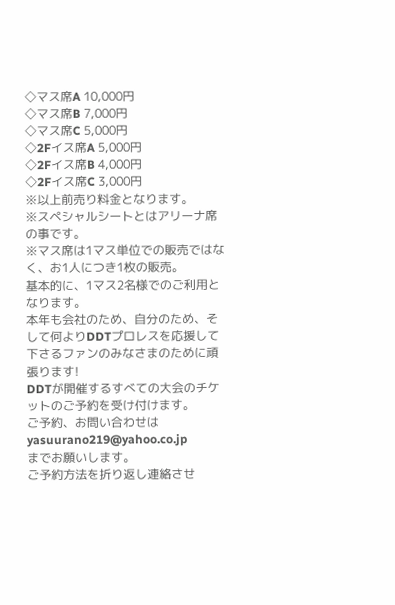◇マス席A 10,000円
◇マス席B 7,000円
◇マス席C 5,000円
◇2Fイス席A 5,000円
◇2Fイス席B 4,000円
◇2Fイス席C 3,000円
※以上前売り料金となります。
※スペシャルシートとはアリーナ席の事です。
※マス席は1マス単位での販売ではなく、お1人につき1枚の販売。
基本的に、1マス2名様でのご利用となります。
本年も会社のため、自分のため、そして何よりDDTプロレスを応援して下さるファンのみなさまのために頑張ります!
DDTが開催するすべての大会のチケットのご予約を受け付けます。
ご予約、お問い合わせは
yasuurano219@yahoo.co.jp
までお願いします。
ご予約方法を折り返し連絡させ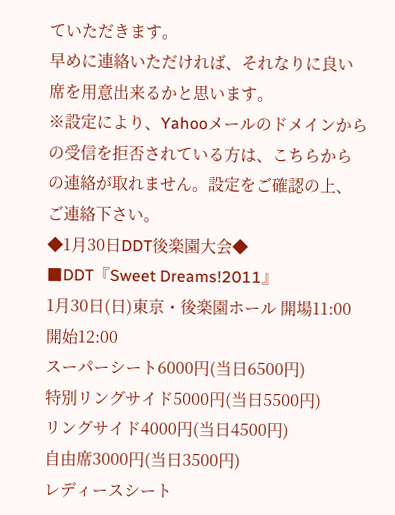ていただきます。
早めに連絡いただければ、それなりに良い席を用意出来るかと思います。
※設定により、Yahooメールのドメインからの受信を拒否されている方は、こちらからの連絡が取れません。設定をご確認の上、ご連絡下さい。
◆1月30日DDT後楽園大会◆
■DDT『Sweet Dreams!2011』
1月30日(日)東京・後楽園ホール 開場11:00 開始12:00
スーパーシート6000円(当日6500円)
特別リングサイド5000円(当日5500円)
リングサイド4000円(当日4500円)
自由席3000円(当日3500円)
レディースシート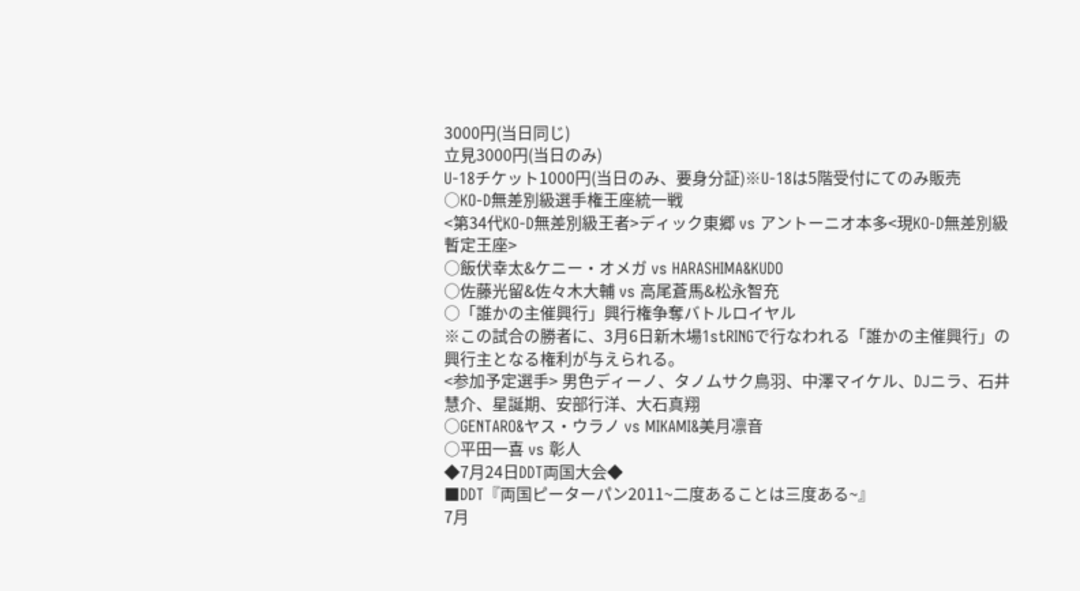3000円(当日同じ)
立見3000円(当日のみ)
U-18チケット1000円(当日のみ、要身分証)※U-18は5階受付にてのみ販売
○KO-D無差別級選手権王座統一戦
<第34代KO-D無差別級王者>ディック東郷 vs アントーニオ本多<現KO-D無差別級暫定王座>
○飯伏幸太&ケニー・オメガ vs HARASHIMA&KUDO
○佐藤光留&佐々木大輔 vs 高尾蒼馬&松永智充
○「誰かの主催興行」興行権争奪バトルロイヤル
※この試合の勝者に、3月6日新木場1stRINGで行なわれる「誰かの主催興行」の興行主となる権利が与えられる。
<参加予定選手> 男色ディーノ、タノムサク鳥羽、中澤マイケル、DJニラ、石井慧介、星誕期、安部行洋、大石真翔
○GENTARO&ヤス・ウラノ vs MIKAMI&美月凛音
○平田一喜 vs 彰人
◆7月24日DDT両国大会◆
■DDT『両国ピーターパン2011~二度あることは三度ある~』
7月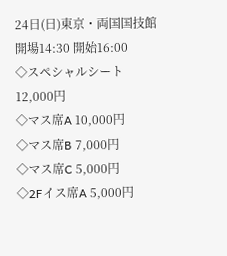24日(日)東京・両国国技館 開場14:30 開始16:00
◇スペシャルシート 12,000円
◇マス席A 10,000円
◇マス席B 7,000円
◇マス席C 5,000円
◇2Fイス席A 5,000円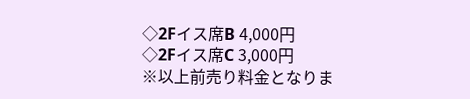◇2Fイス席B 4,000円
◇2Fイス席C 3,000円
※以上前売り料金となりま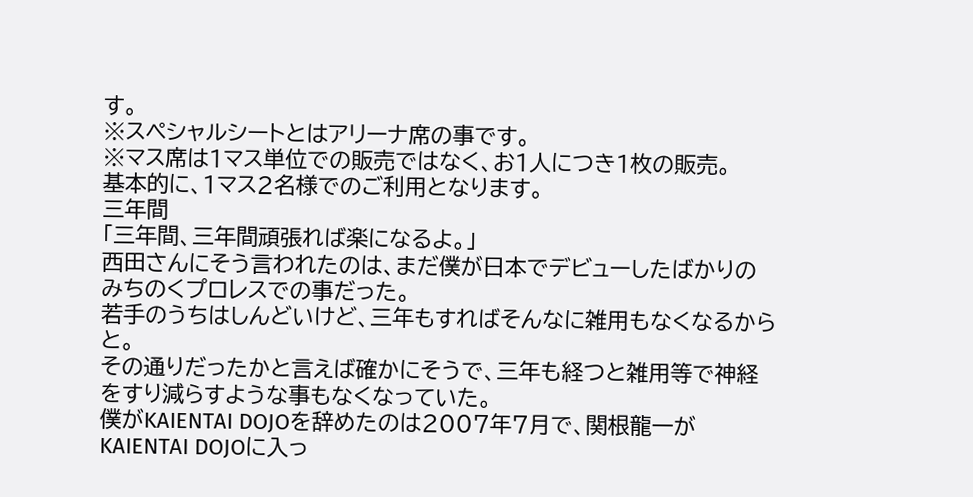す。
※スペシャルシートとはアリーナ席の事です。
※マス席は1マス単位での販売ではなく、お1人につき1枚の販売。
基本的に、1マス2名様でのご利用となります。
三年間
「三年間、三年間頑張れば楽になるよ。」
西田さんにそう言われたのは、まだ僕が日本でデビューしたばかりのみちのくプロレスでの事だった。
若手のうちはしんどいけど、三年もすればそんなに雑用もなくなるからと。
その通りだったかと言えば確かにそうで、三年も経つと雑用等で神経をすり減らすような事もなくなっていた。
僕がKAIENTAI DOJOを辞めたのは2007年7月で、関根龍一がKAIENTAI DOJOに入っ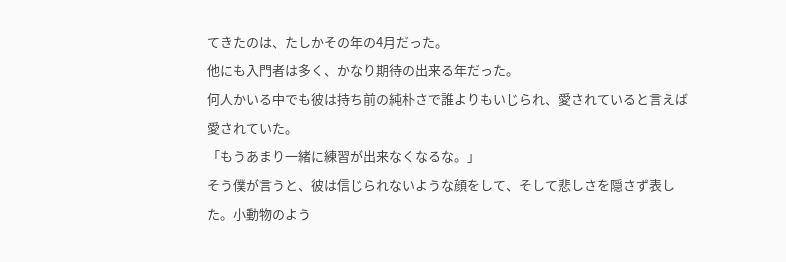てきたのは、たしかその年の4月だった。
他にも入門者は多く、かなり期待の出来る年だった。
何人かいる中でも彼は持ち前の純朴さで誰よりもいじられ、愛されていると言えば愛されていた。
「もうあまり一緒に練習が出来なくなるな。」
そう僕が言うと、彼は信じられないような顔をして、そして悲しさを隠さず表した。小動物のよう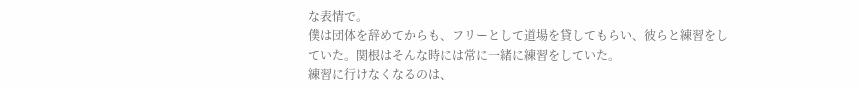な表情で。
僕は団体を辞めてからも、フリーとして道場を貸してもらい、彼らと練習をしていた。関根はそんな時には常に一緒に練習をしていた。
練習に行けなくなるのは、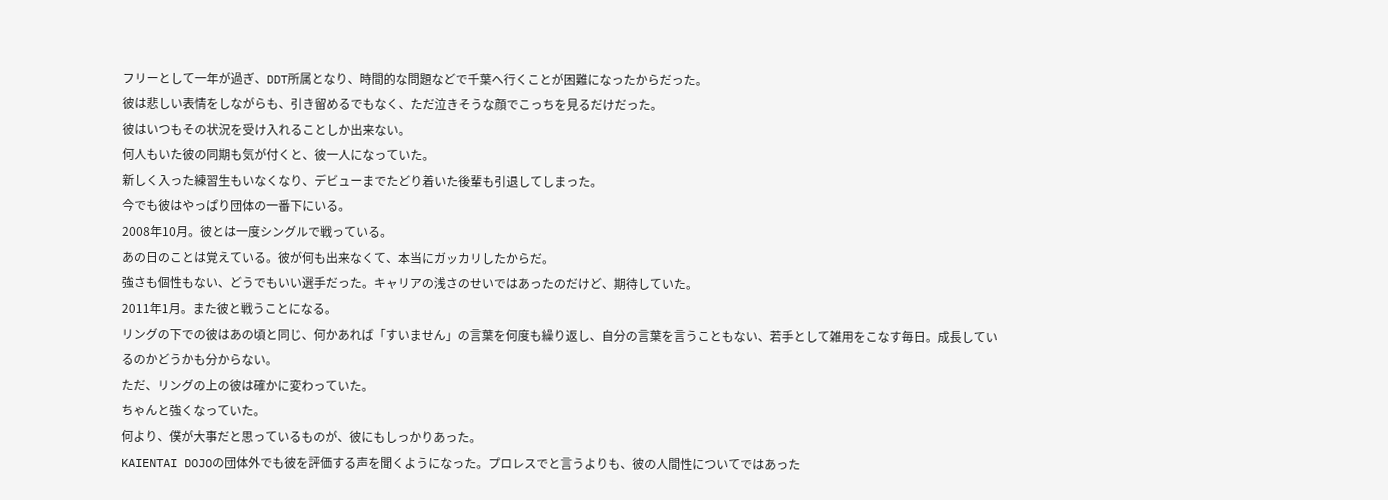フリーとして一年が過ぎ、DDT所属となり、時間的な問題などで千葉へ行くことが困難になったからだった。
彼は悲しい表情をしながらも、引き留めるでもなく、ただ泣きそうな顔でこっちを見るだけだった。
彼はいつもその状況を受け入れることしか出来ない。
何人もいた彼の同期も気が付くと、彼一人になっていた。
新しく入った練習生もいなくなり、デビューまでたどり着いた後輩も引退してしまった。
今でも彼はやっぱり団体の一番下にいる。
2008年10月。彼とは一度シングルで戦っている。
あの日のことは覚えている。彼が何も出来なくて、本当にガッカリしたからだ。
強さも個性もない、どうでもいい選手だった。キャリアの浅さのせいではあったのだけど、期待していた。
2011年1月。また彼と戦うことになる。
リングの下での彼はあの頃と同じ、何かあれば「すいません」の言葉を何度も繰り返し、自分の言葉を言うこともない、若手として雑用をこなす毎日。成長しているのかどうかも分からない。
ただ、リングの上の彼は確かに変わっていた。
ちゃんと強くなっていた。
何より、僕が大事だと思っているものが、彼にもしっかりあった。
KAIENTAI DOJOの団体外でも彼を評価する声を聞くようになった。プロレスでと言うよりも、彼の人間性についてではあった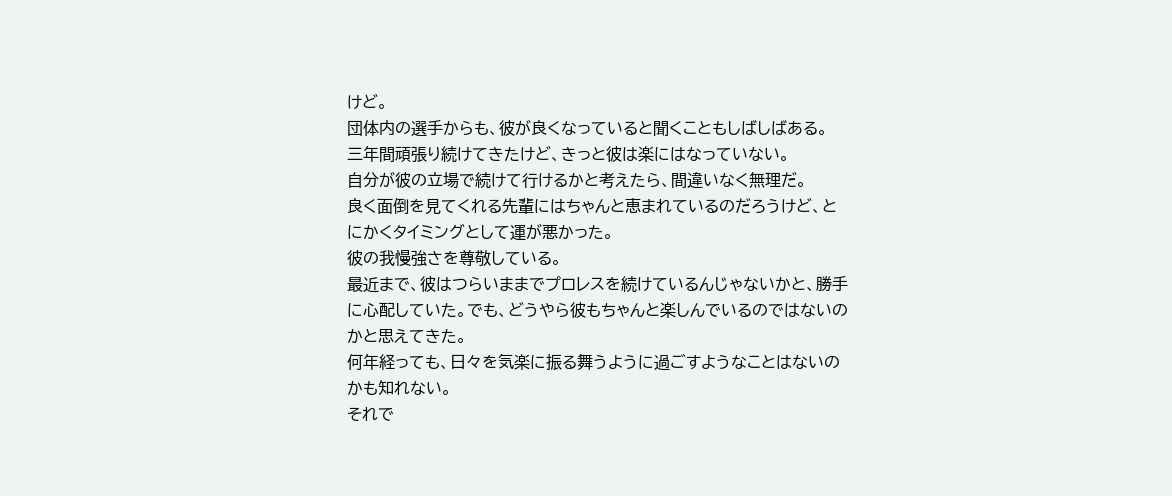けど。
団体内の選手からも、彼が良くなっていると聞くこともしばしばある。
三年間頑張り続けてきたけど、きっと彼は楽にはなっていない。
自分が彼の立場で続けて行けるかと考えたら、間違いなく無理だ。
良く面倒を見てくれる先輩にはちゃんと恵まれているのだろうけど、とにかくタイミングとして運が悪かった。
彼の我慢強さを尊敬している。
最近まで、彼はつらいままでプロレスを続けているんじゃないかと、勝手に心配していた。でも、どうやら彼もちゃんと楽しんでいるのではないのかと思えてきた。
何年経っても、日々を気楽に振る舞うように過ごすようなことはないのかも知れない。
それで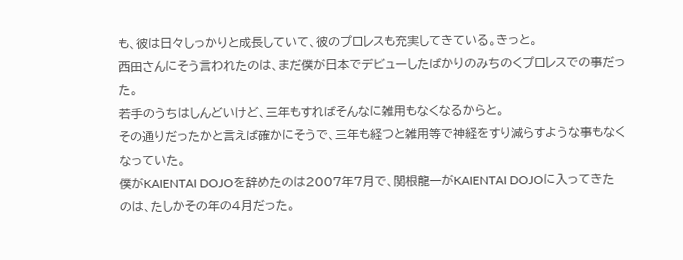も、彼は日々しっかりと成長していて、彼のプロレスも充実してきている。きっと。
西田さんにそう言われたのは、まだ僕が日本でデビューしたばかりのみちのくプロレスでの事だった。
若手のうちはしんどいけど、三年もすればそんなに雑用もなくなるからと。
その通りだったかと言えば確かにそうで、三年も経つと雑用等で神経をすり減らすような事もなくなっていた。
僕がKAIENTAI DOJOを辞めたのは2007年7月で、関根龍一がKAIENTAI DOJOに入ってきたのは、たしかその年の4月だった。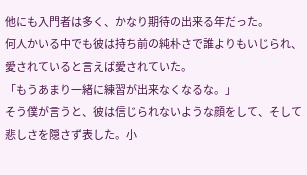他にも入門者は多く、かなり期待の出来る年だった。
何人かいる中でも彼は持ち前の純朴さで誰よりもいじられ、愛されていると言えば愛されていた。
「もうあまり一緒に練習が出来なくなるな。」
そう僕が言うと、彼は信じられないような顔をして、そして悲しさを隠さず表した。小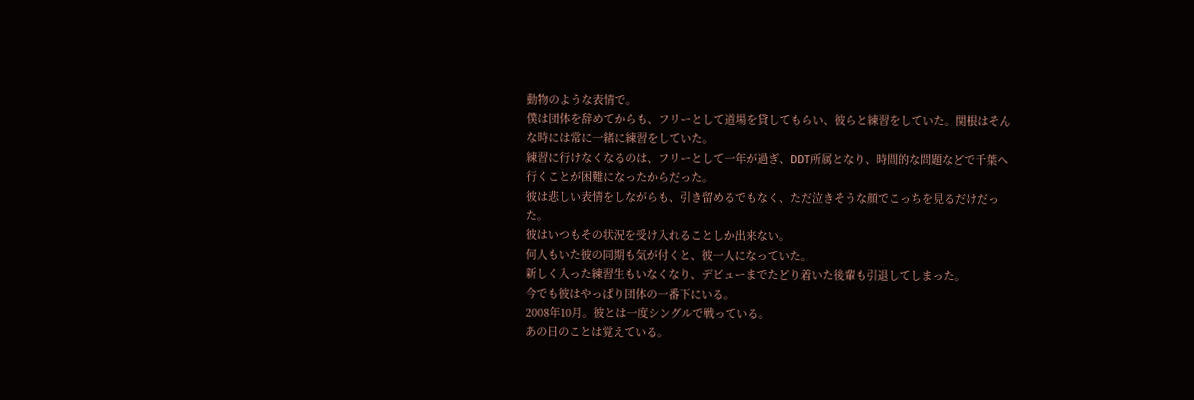動物のような表情で。
僕は団体を辞めてからも、フリーとして道場を貸してもらい、彼らと練習をしていた。関根はそんな時には常に一緒に練習をしていた。
練習に行けなくなるのは、フリーとして一年が過ぎ、DDT所属となり、時間的な問題などで千葉へ行くことが困難になったからだった。
彼は悲しい表情をしながらも、引き留めるでもなく、ただ泣きそうな顔でこっちを見るだけだった。
彼はいつもその状況を受け入れることしか出来ない。
何人もいた彼の同期も気が付くと、彼一人になっていた。
新しく入った練習生もいなくなり、デビューまでたどり着いた後輩も引退してしまった。
今でも彼はやっぱり団体の一番下にいる。
2008年10月。彼とは一度シングルで戦っている。
あの日のことは覚えている。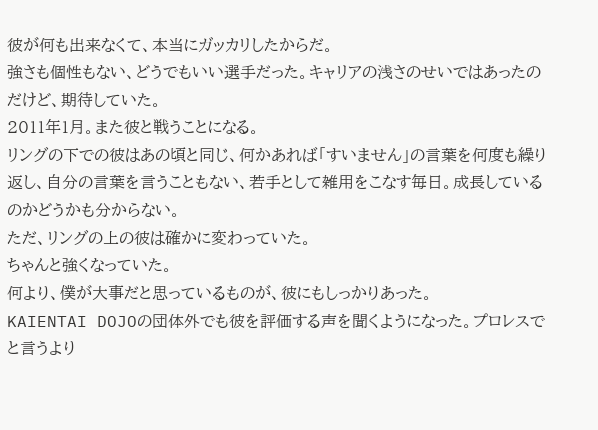彼が何も出来なくて、本当にガッカリしたからだ。
強さも個性もない、どうでもいい選手だった。キャリアの浅さのせいではあったのだけど、期待していた。
2011年1月。また彼と戦うことになる。
リングの下での彼はあの頃と同じ、何かあれば「すいません」の言葉を何度も繰り返し、自分の言葉を言うこともない、若手として雑用をこなす毎日。成長しているのかどうかも分からない。
ただ、リングの上の彼は確かに変わっていた。
ちゃんと強くなっていた。
何より、僕が大事だと思っているものが、彼にもしっかりあった。
KAIENTAI DOJOの団体外でも彼を評価する声を聞くようになった。プロレスでと言うより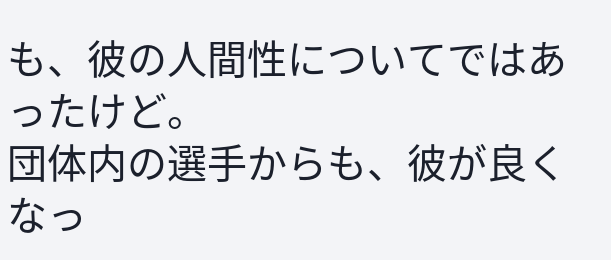も、彼の人間性についてではあったけど。
団体内の選手からも、彼が良くなっ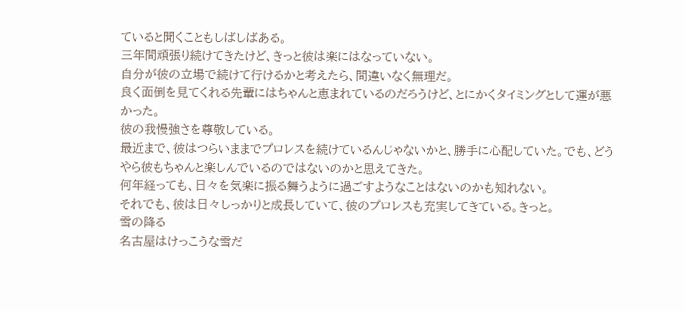ていると聞くこともしばしばある。
三年間頑張り続けてきたけど、きっと彼は楽にはなっていない。
自分が彼の立場で続けて行けるかと考えたら、間違いなく無理だ。
良く面倒を見てくれる先輩にはちゃんと恵まれているのだろうけど、とにかくタイミングとして運が悪かった。
彼の我慢強さを尊敬している。
最近まで、彼はつらいままでプロレスを続けているんじゃないかと、勝手に心配していた。でも、どうやら彼もちゃんと楽しんでいるのではないのかと思えてきた。
何年経っても、日々を気楽に振る舞うように過ごすようなことはないのかも知れない。
それでも、彼は日々しっかりと成長していて、彼のプロレスも充実してきている。きっと。
雪の降る
名古屋はけっこうな雪だ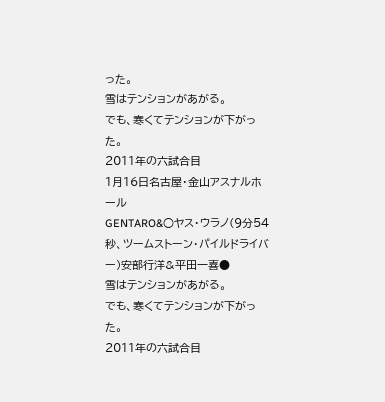った。
雪はテンションがあがる。
でも、寒くてテンションが下がった。
2011年の六試合目
1月16日名古屋・金山アスナルホール
GENTARO&○ヤス・ウラノ(9分54秒、ツームストーン・パイルドライバー)安部行洋&平田一喜●
雪はテンションがあがる。
でも、寒くてテンションが下がった。
2011年の六試合目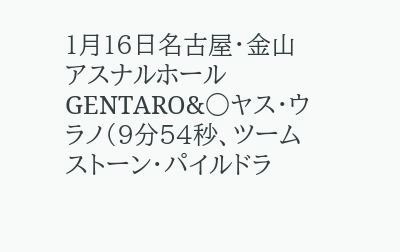1月16日名古屋・金山アスナルホール
GENTARO&○ヤス・ウラノ(9分54秒、ツームストーン・パイルドラ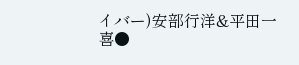イバー)安部行洋&平田一喜●